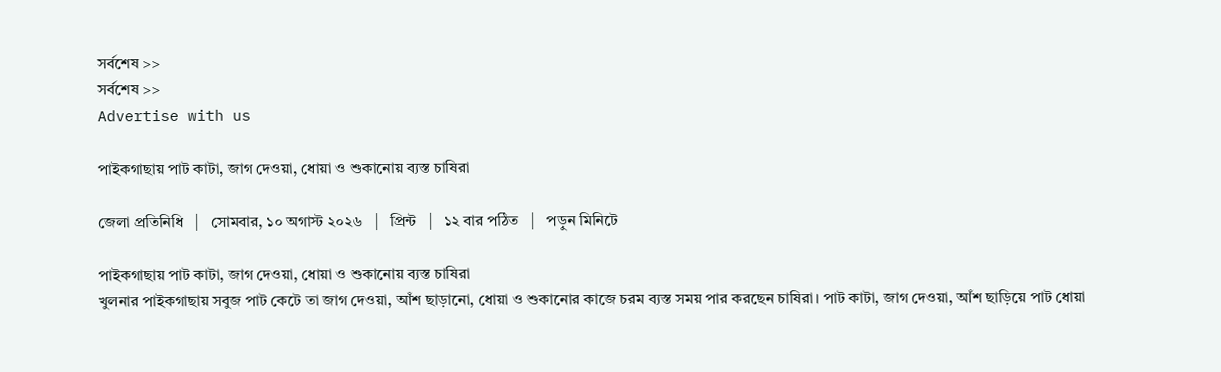সর্বশেষ >>
সর্বশেষ >>
Advertise with us

পাইকগাছায় পাট কাটা, জাগ দেওয়া, ধোয়া ও শুকানোয় ব্যস্ত চাষিরা

জেলা প্রতিনিধি   |   সোমবার, ১০ অগাস্ট ২০২৬   |   প্রিন্ট   |   ১২ বার পঠিত   |   পড়ুন মিনিটে

পাইকগাছায় পাট কাটা, জাগ দেওয়া, ধোয়া ও শুকানোয় ব্যস্ত চাষিরা
খুলনার পাইকগাছায় সবুজ পাট কেটে তা জাগ দেওয়া, আঁশ ছাড়ানো, ধোয়া ও শুকানোর কাজে চরম ব্যস্ত সময় পার করছেন চাষিরা। পাট কাটা, জাগ দেওয়া, আঁশ ছাড়িয়ে পাট ধোয়া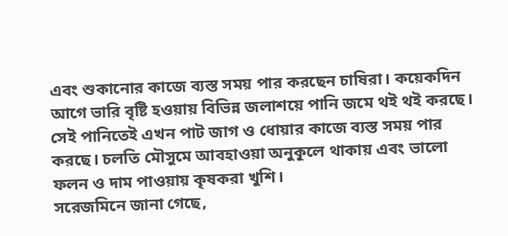এবং শুকানোর কাজে ব্যস্ত সময় পার করছেন চাষিরা। কয়েকদিন আগে ভারি বৃষ্টি হওয়ায় বিভিন্ন জলাশয়ে পানি জমে থই থই করছে। সেই পানিতেই এখন পাট জাগ ও ধোয়ার কাজে ব্যস্ত সময় পার করছে। চলতি মৌসুমে আবহাওয়া অনুকূলে থাকায় এবং ভালো ফলন ও দাম পাওয়ায় কৃষকরা খুশি।
সরেজমিনে জানা গেছে,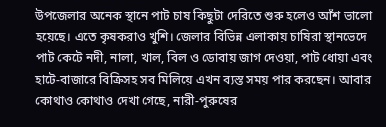উপজেলার অনেক স্থানে পাট চাষ কিছুটা দেরিতে শুরু হলেও আঁশ ভালো হয়েছে। এতে কৃষকরাও খুশি। জেলার বিভিন্ন এলাকায় চাষিরা স্থানভেদে পাট কেটে নদী, নালা, খাল, বিল ও ডোবায় জাগ দেওয়া, পাট ধোয়া এবং হাটে-বাজারে বিক্রিসহ সব মিলিয়ে এখন ব্যস্ত সময় পার করছেন। আবার কোথাও কোথাও দেখা গেছে, নারী-পুরুষের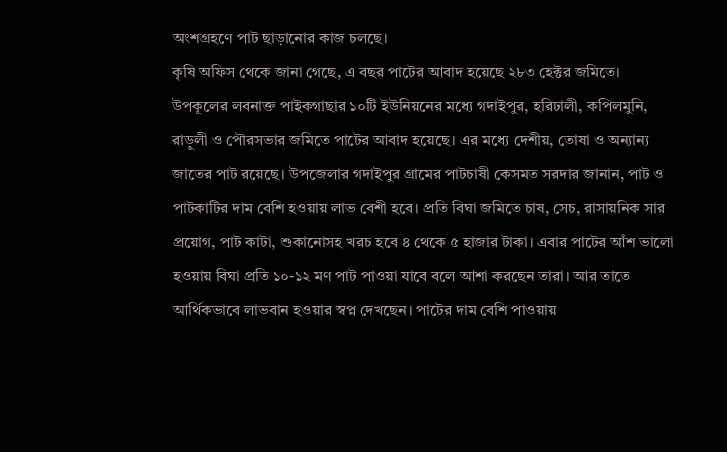অংশগ্রহণে পাট ছাড়ানোর কাজ চলছে।
কৃষি অফিস থেকে জানা গেছে, এ বছর পাটের আবাদ হয়েছে ২৮৩ হেক্টর জমিতে। উপকূলের লবনাক্ত পাইকগাছার ১০টি ইউনিয়নের মধ্যে গদাইপুর, হরিঢালী, কপিলমুনি, রাড়ুলী ও পৌরসভার জমিতে পাটের আবাদ হয়েছে। এর মধ্যে দেশীয়, তোষা ও অন্যান্য জাতের পাট রয়েছে। উপজেলার গদাইপুর গ্রামের পাটচাষী কেসমত সরদার জানান, পাট ও পাটকাটির দাম বেশি হওয়ায় লাভ বেশী হবে। প্রতি বিঘা জমিতে চাষ, সেচ, রাসায়নিক সার প্রয়োগ, পাট কাটা, শুকানোসহ খরচ হবে ৪ থেকে ৫ হাজার টাকা। এবার পাটের আঁশ ভালো হওয়ায় বিঘা প্রতি ১০-১২ মণ পাট পাওয়া যাবে বলে আশা করছেন তারা। আর তাতে আর্থিকভাবে লাভবান হওয়ার স্বপ্ন দেখছেন। পাটের দাম বেশি পাওয়ায়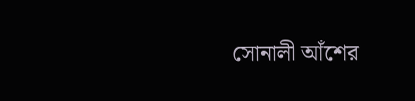সোনালী আঁশের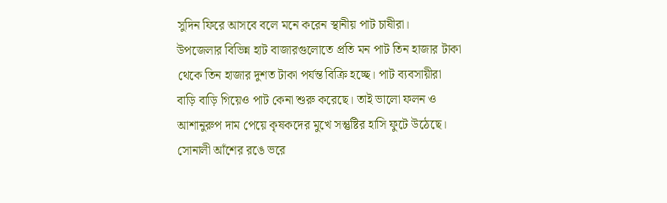সুদিন ফিরে আসবে বলে মনে করেন স্থানীয় পাট চাষীরা।
উপজেলার বিভিন্ন হাট বাজারগুলোতে প্রতি মন পাট তিন হাজার টাকা থেকে তিন হাজার দুশত টাকা পর্যন্ত বিক্রি হচ্ছে। পাট ব্যবসায়ীরা বাড়ি বাড়ি গিয়েও পাট কেনা শুরু করেছে। তাই ভালো ফলন ও আশানুরুপ দাম পেয়ে কৃষকদের মুখে সন্তুষ্টির হাসি ফুটে উঠেছে। সোনালী আঁশের রঙে ভরে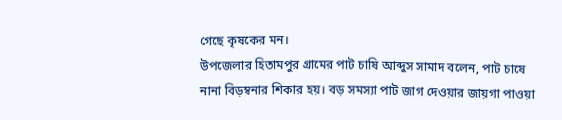গেছে কৃষকের মন।
উপজেলার হিতামপুর গ্রামের পাট চাষি আব্দুস সামাদ বলেন, পাট চাষে নানা বিড়ম্বনার শিকার হয়। বড় সমস্যা পাট জাগ দেওয়ার জায়গা পাওয়া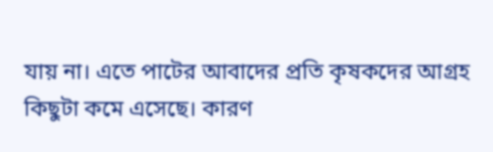যায় না। এতে পাটের আবাদের প্রতি কৃষকদের আগ্রহ কিছুটা কমে এসেছে। কারণ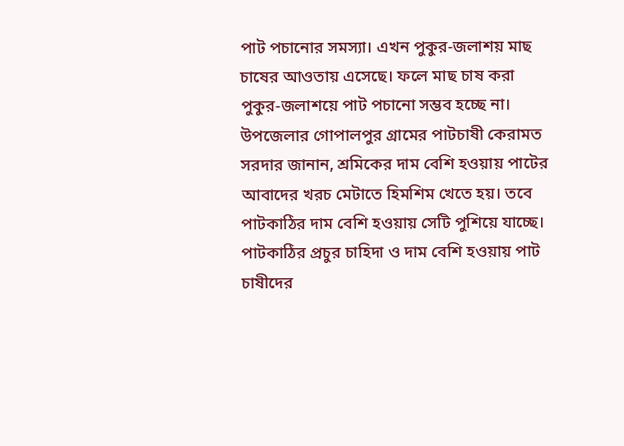পাট পচানোর সমস্যা। এখন পুকুর-জলাশয় মাছ চাষের আওতায় এসেছে। ফলে মাছ চাষ করা পুকুর-জলাশয়ে পাট পচানো সম্ভব হচ্ছে না।
উপজেলার গোপালপুর গ্রামের পাটচাষী কেরামত সরদার জানান, শ্রমিকের দাম বেশি হওয়ায় পাটের আবাদের খরচ মেটাতে হিমশিম খেতে হয়। তবে পাটকাঠির দাম বেশি হওয়ায় সেটি পুশিয়ে যাচ্ছে। পাটকাঠির প্রচুর চাহিদা ও দাম বেশি হওয়ায় পাট চাষীদের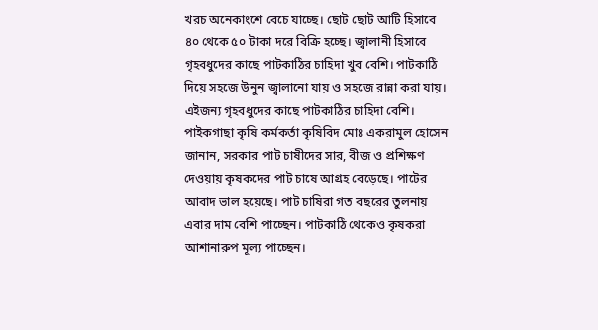খরচ অনেকাংশে বেচে যাচ্ছে। ছোট ছোট আটি হিসাবে ৪০ থেকে ৫০ টাকা দরে বিক্রি হচ্ছে। জ্বালানী হিসাবে গৃহবধুদের কাছে পাটকাঠির চাহিদা খুব বেশি। পাটকাঠি দিয়ে সহজে উনুন জ্বালানো যায় ও সহজে রান্না করা যায়। এইজন্য গৃহবধুদের কাছে পাটকাঠির চাহিদা বেশি।
পাইকগাছা কৃষি কর্মকর্তা কৃষিবিদ মোঃ একরামুল হোসেন জানান, সরকার পাট চাষীদের সার, বীজ ও প্রশিক্ষণ দেওয়ায় কৃষকদের পাট চাষে আগ্রহ বেড়েছে। পাটের আবাদ ভাল হয়েছে। পাট চাষিরা গত বছরের তুলনায় এবার দাম বেশি পাচ্ছেন। পাটকাঠি থেকেও কৃষকরা আশানারুপ মূল্য পাচ্ছেন।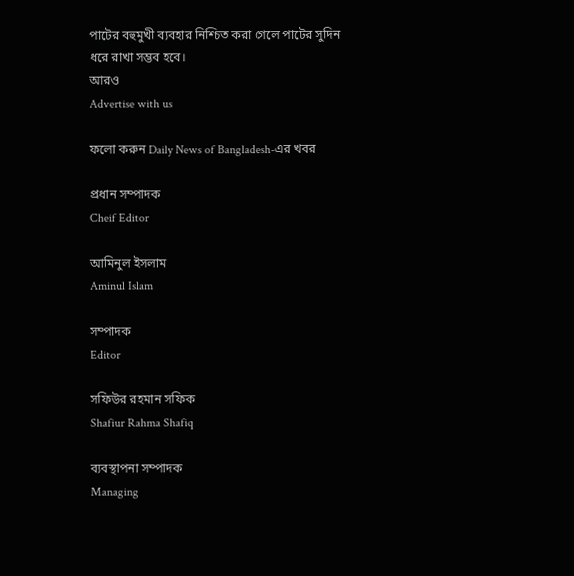পাটের বহুমুখী ব্যবহার নিশ্চিত করা গেলে পাটের সুদিন ধরে রাখা সম্ভব হবে।
আরও
Advertise with us

ফলো করুন Daily News of Bangladesh-এর খবর

প্রধান সম্পাদক
Cheif Editor

আমিনুল ইসলাম
Aminul Islam

সম্পাদক
Editor

সফিউর রহমান সফিক
Shafiur Rahma Shafiq

ব্যবস্থাপনা সম্পাদক
Managing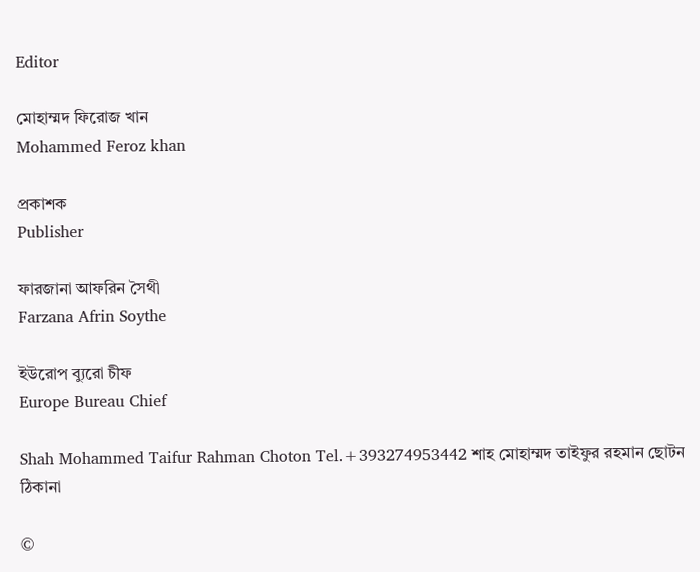Editor

মোহাম্মদ ফিরোজ খান
Mohammed Feroz khan

প্রকাশক
Publisher

ফারজানা আফরিন সৈথী
Farzana Afrin Soythe

ইউরোপ ব্যুরো চীফ
Europe Bureau Chief

Shah Mohammed Taifur Rahman Choton Tel.+393274953442 শাহ মোহাম্মদ তাইফুর রহমান ছোটন
ঠিকানা

©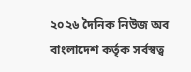২০২৬ দৈনিক নিউজ অব বাংলাদেশ কর্তৃক সর্বস্বত্ব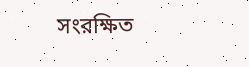সংরক্ষিত